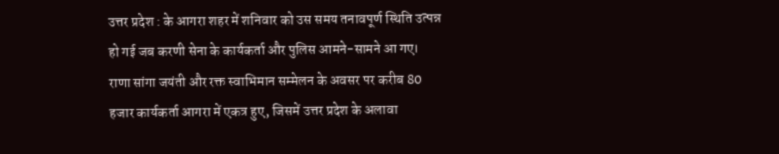उत्तर प्रदेश : के आगरा शहर में शनिवार को उस समय तनावपूर्ण स्थिति उत्पन्न हो गई जब करणी सेना के कार्यकर्ता और पुलिस आमने-सामने आ गए। राणा सांगा जयंती और रक्त स्वाभिमान सम्मेलन के अवसर पर करीब 80 हजार कार्यकर्ता आगरा में एकत्र हुए, जिसमें उत्तर प्रदेश के अलावा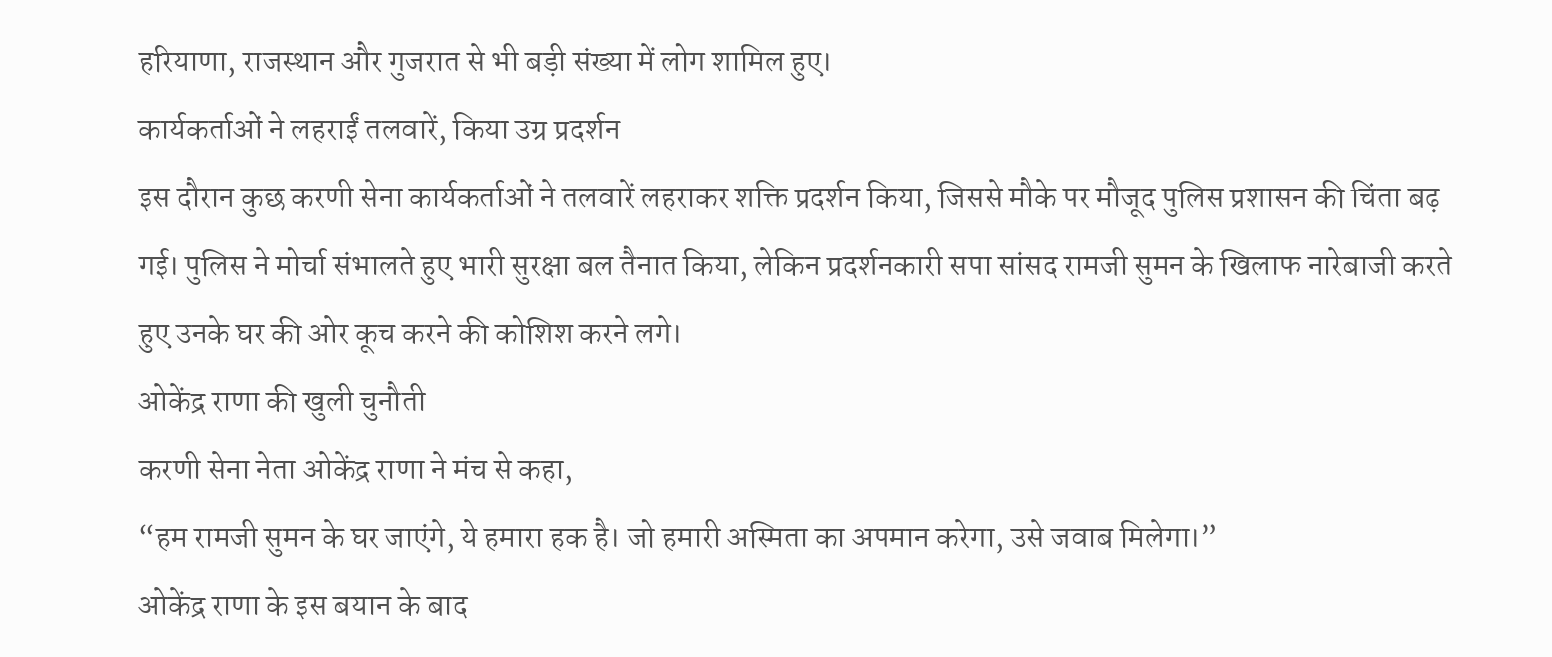हरियाणा, राजस्थान और गुजरात से भी बड़ी संख्या में लोग शामिल हुए।
कार्यकर्ताओं ने लहराईं तलवारें, किया उग्र प्रदर्शन
इस दौरान कुछ करणी सेना कार्यकर्ताओं ने तलवारें लहराकर शक्ति प्रदर्शन किया, जिससे मौके पर मौजूद पुलिस प्रशासन की चिंता बढ़ गई। पुलिस ने मोर्चा संभालते हुए भारी सुरक्षा बल तैनात किया, लेकिन प्रदर्शनकारी सपा सांसद रामजी सुमन के खिलाफ नारेबाजी करते हुए उनके घर की ओर कूच करने की कोशिश करने लगे।
ओकेंद्र राणा की खुली चुनौती
करणी सेना नेता ओकेंद्र राणा ने मंच से कहा,
“हम रामजी सुमन के घर जाएंगे, ये हमारा हक है। जो हमारी अस्मिता का अपमान करेगा, उसे जवाब मिलेगा।”
ओकेंद्र राणा के इस बयान के बाद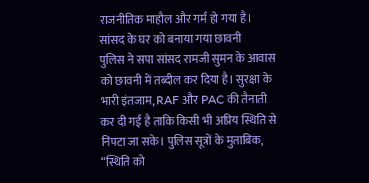राजनीतिक माहौल और गर्म हो गया है।
सांसद के घर को बनाया गया छावनी
पुलिस ने सपा सांसद रामजी सुमन के आवास को छावनी में तब्दील कर दिया है। सुरक्षा के भारी इंतजाम, RAF और PAC की तैनाती कर दी गई है ताकि किसी भी अप्रिय स्थिति से निपटा जा सके। पुलिस सूत्रों के मुताबिक,
“स्थिति को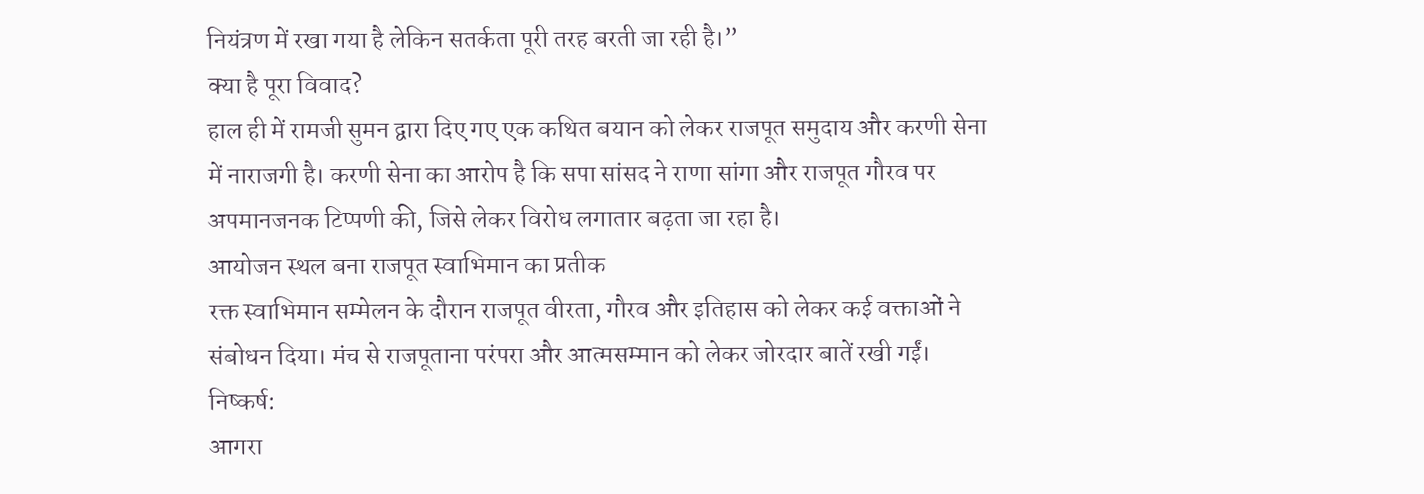नियंत्रण में रखा गया है लेकिन सतर्कता पूरी तरह बरती जा रही है।”
क्या है पूरा विवाद?
हाल ही में रामजी सुमन द्वारा दिए गए एक कथित बयान को लेकर राजपूत समुदाय और करणी सेना में नाराजगी है। करणी सेना का आरोप है कि सपा सांसद ने राणा सांगा और राजपूत गौरव पर अपमानजनक टिप्पणी की, जिसे लेकर विरोध लगातार बढ़ता जा रहा है।
आयोजन स्थल बना राजपूत स्वाभिमान का प्रतीक
रक्त स्वाभिमान सम्मेलन के दौरान राजपूत वीरता, गौरव और इतिहास को लेकर कई वक्ताओं ने संबोधन दिया। मंच से राजपूताना परंपरा और आत्मसम्मान को लेकर जोरदार बातें रखी गईं।
निष्कर्ष:
आगरा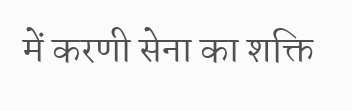में करणी सेना का शक्ति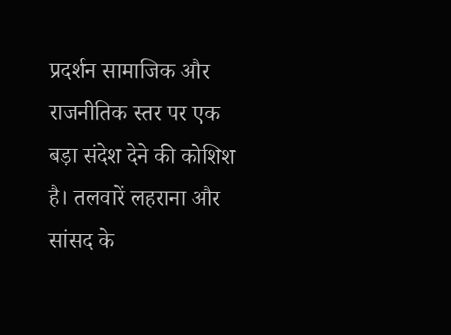प्रदर्शन सामाजिक और राजनीतिक स्तर पर एक बड़ा संदेश देने की कोशिश है। तलवारें लहराना और सांसद के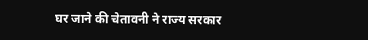घर जाने की चेतावनी ने राज्य सरकार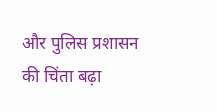और पुलिस प्रशासन की चिंता बढ़ा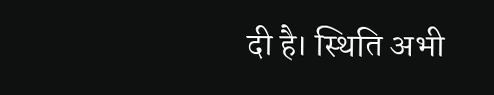दी है। स्थिति अभी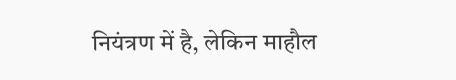नियंत्रण में है, लेकिन माहौल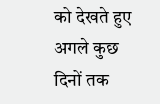को देखते हुए अगले कुछ दिनों तक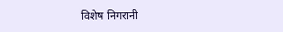विशेष निगरानी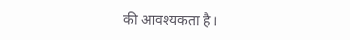की आवश्यकता है।